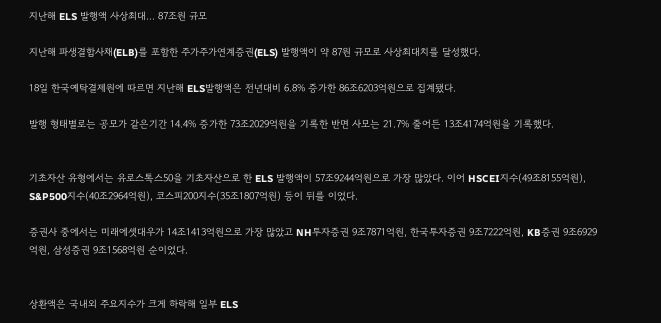지난해 ELS 발행액 사상최대… 87조원 규모

지난해 파생결합사채(ELB)를 포함한 주가주가연계증권(ELS) 발행액이 약 87원 규모로 사상최대치를 달성했다.

18일 한국예탁결제원에 따르면 지난해 ELS발행액은 전년대비 6.8% 증가한 86조6203억원으로 집계됐다.

발행 형태별로는 공모가 같은기간 14.4% 증가한 73조2029억원을 기록한 반면 사모는 21.7% 줄어든 13조4174억원을 기록했다.


기초자산 유형에서는 유로스톡스50을 기초자산으로 한 ELS 발행액이 57조9244억원으로 가장 많았다. 이어 HSCEI지수(49조8155억원), S&P500지수(40조2964억원), 코스피200지수(35조1807억원) 등이 뒤를 이었다.

증권사 중에서는 미래에셋대우가 14조1413억원으로 가장 많았고 NH투자증권 9조7871억원, 한국투자증권 9조7222억원, KB증권 9조6929억원, 삼성증권 9조1568억원 순이었다.


상환액은 국내외 주요지수가 크게 하락해 일부 ELS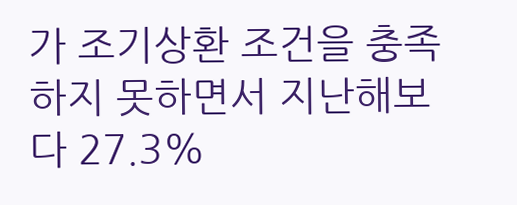가 조기상환 조건을 충족하지 못하면서 지난해보다 27.3%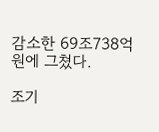감소한 69조738억원에 그쳤다.

조기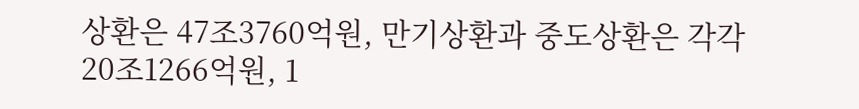상환은 47조3760억원, 만기상환과 중도상환은 각각 20조1266억원, 1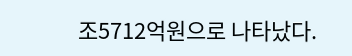조5712억원으로 나타났다.